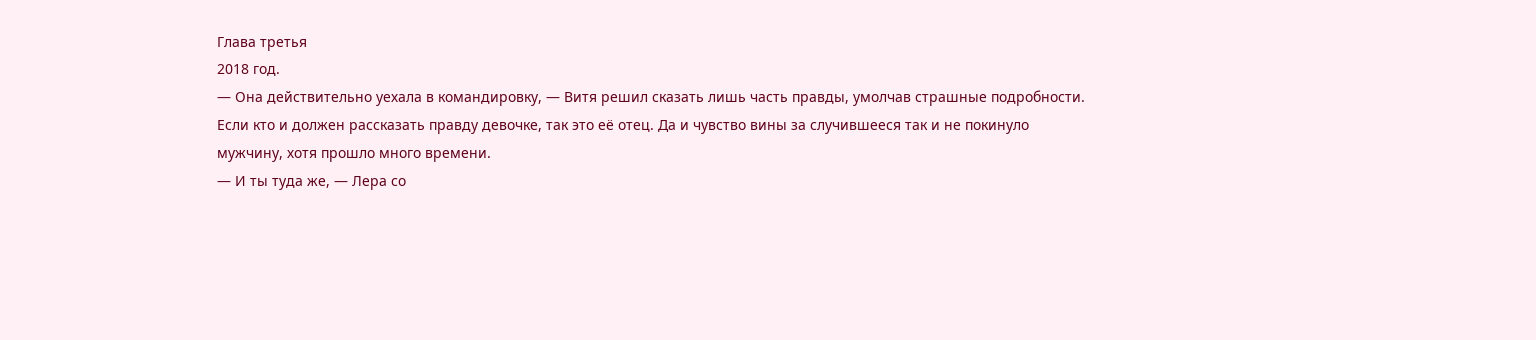Глава третья
2018 год.
— Она действительно уехала в командировку, — Витя решил сказать лишь часть правды, умолчав страшные подробности. Если кто и должен рассказать правду девочке, так это её отец. Да и чувство вины за случившееся так и не покинуло мужчину, хотя прошло много времени.
— И ты туда же, — Лера со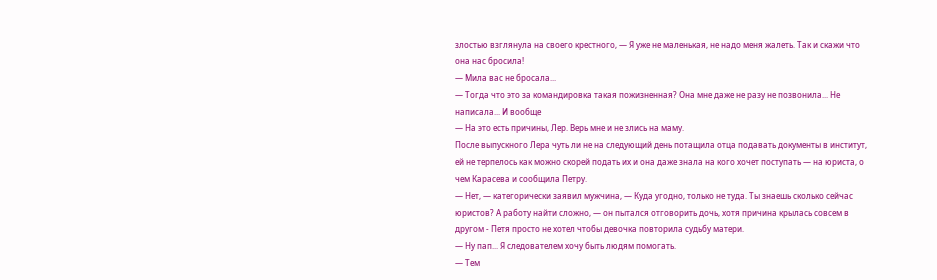злостью взглянула на своего крестного, — Я уже не маленькая, не надо меня жалеть. Так и скажи что она нас бросила!
— Мила вас не бросала...
— Тогда что это за командировка такая пожизненная? Она мне даже не разу не позвонила... Не написала... И вообще
— На это есть причины, Лер. Верь мне и не злись на маму.
После выпускного Лера чуть ли не на следующий день потащила отца подавать документы в институт, ей не терпелось как можно скорей подать их и она даже знала на кого хочет поступать — на юриста, о чем Карасева и сообщила Петру.
— Нет, — категорически заявил мужчина, — Куда угодно, только не туда. Ты знаешь сколько сейчас юристов? А работу найти сложно, — он пытался отговорить дочь, хотя причина крылась совсем в другом - Петя просто не хотел чтобы девочка повторила судьбу матери.
— Ну пап... Я следователем хочу быть людям помогать.
— Тем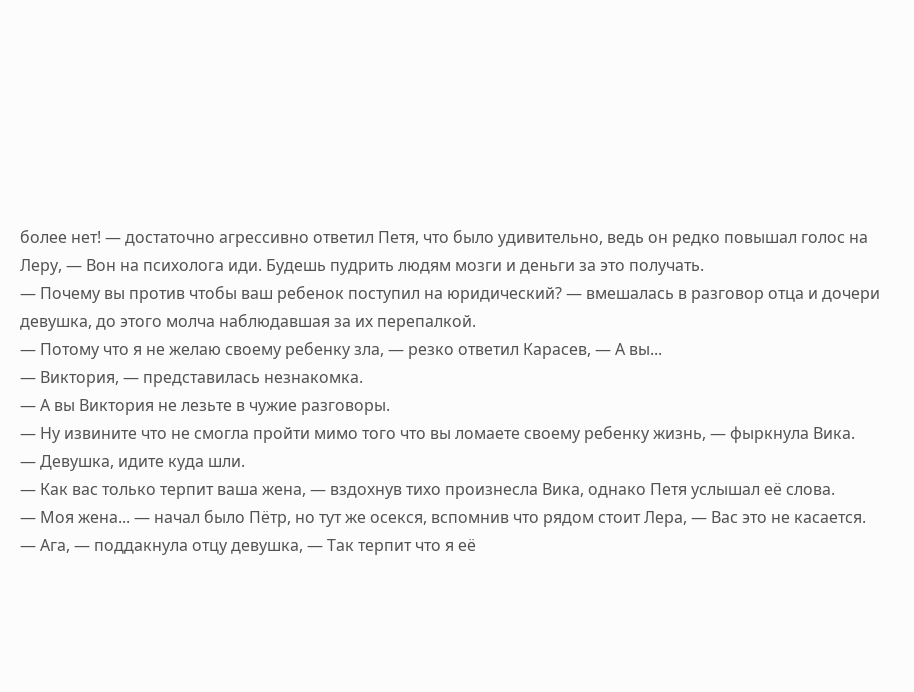более нет! — достаточно агрессивно ответил Петя, что было удивительно, ведь он редко повышал голос на Леру, — Вон на психолога иди. Будешь пудрить людям мозги и деньги за это получать.
— Почему вы против чтобы ваш ребенок поступил на юридический? — вмешалась в разговор отца и дочери девушка, до этого молча наблюдавшая за их перепалкой.
— Потому что я не желаю своему ребенку зла, — резко ответил Карасев, — А вы...
— Виктория, — представилась незнакомка.
— А вы Виктория не лезьте в чужие разговоры.
— Ну извините что не смогла пройти мимо того что вы ломаете своему ребенку жизнь, — фыркнула Вика.
— Девушка, идите куда шли.
— Как вас только терпит ваша жена, — вздохнув тихо произнесла Вика, однако Петя услышал её слова.
— Моя жена... — начал было Пётр, но тут же осекся, вспомнив что рядом стоит Лера, — Вас это не касается.
— Ага, — поддакнула отцу девушка, — Так терпит что я её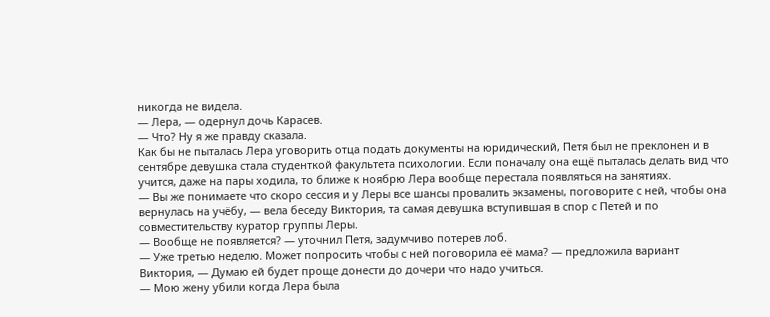никогда не видела.
— Лера, — одернул дочь Карасев.
— Что? Ну я же правду сказала.
Как бы не пыталась Лера уговорить отца подать документы на юридический, Петя был не преклонен и в сентябре девушка стала студенткой факультета психологии. Если поначалу она ещё пыталась делать вид что учится, даже на пары ходила, то ближе к ноябрю Лера вообще перестала появляться на занятиях.
— Вы же понимаете что скоро сессия и у Леры все шансы провалить экзамены, поговорите с ней, чтобы она вернулась на учёбу, — вела беседу Виктория, та самая девушка вступившая в спор с Петей и по совместительству куратор группы Леры.
— Вообще не появляется? — уточнил Петя, задумчиво потерев лоб.
— Уже третью неделю. Может попросить чтобы с ней поговорила её мама? — предложила вариант Виктория, — Думаю ей будет проще донести до дочери что надо учиться.
— Мою жену убили когда Лера была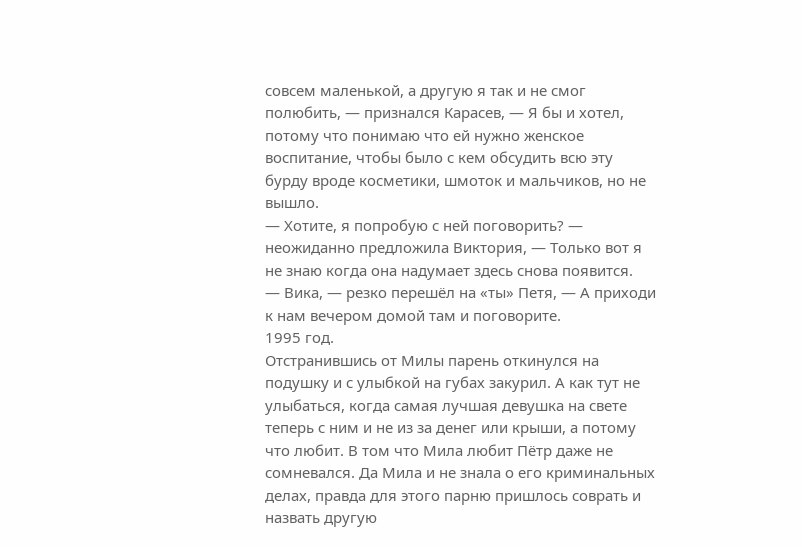совсем маленькой, а другую я так и не смог полюбить, — признался Карасев, — Я бы и хотел, потому что понимаю что ей нужно женское воспитание, чтобы было с кем обсудить всю эту бурду вроде косметики, шмоток и мальчиков, но не вышло.
— Хотите, я попробую с ней поговорить? — неожиданно предложила Виктория, — Только вот я не знаю когда она надумает здесь снова появится.
— Вика, — резко перешёл на «ты» Петя, — А приходи к нам вечером домой там и поговорите.
1995 год.
Отстранившись от Милы парень откинулся на подушку и с улыбкой на губах закурил. А как тут не улыбаться, когда самая лучшая девушка на свете теперь с ним и не из за денег или крыши, а потому что любит. В том что Мила любит Пётр даже не сомневался. Да Мила и не знала о его криминальных делах, правда для этого парню пришлось соврать и назвать другую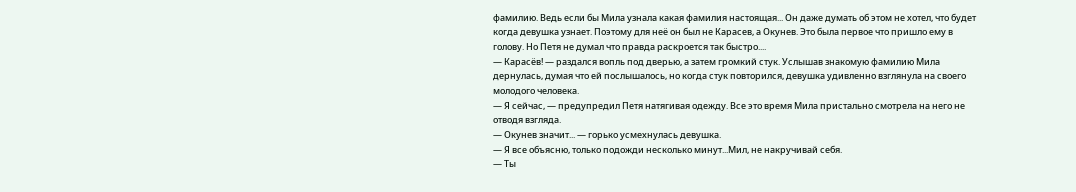фамилию. Ведь если бы Мила узнала какая фамилия настоящая... Он даже думать об этом не хотел, что будет когда девушка узнает. Поэтому для неё он был не Карасев, а Окунев. Это была первое что пришло ему в голову. Но Петя не думал что правда раскроется так быстро....
— Карасёв! — раздался вопль под дверью, а затем громкий стук. Услышав знакомую фамилию Мила дернулась, думая что ей послышалось, но когда стук повторился, девушка удивленно взглянула на своего молодого человека.
— Я сейчас, — предупредил Петя натягивая одежду. Все это время Мила пристально смотрела на него не отводя взгляда.
— Окунев значит... — горько усмехнулась девушка.
— Я все объясню, только подожди несколько минут...Мил, не накручивай себя.
— Ты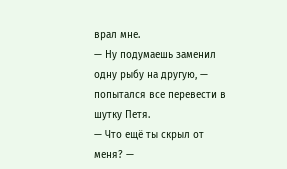врал мне.
— Ну подумаешь заменил одну рыбу на другую, — попытался все перевести в шутку Петя.
— Что ещё ты скрыл от меня? —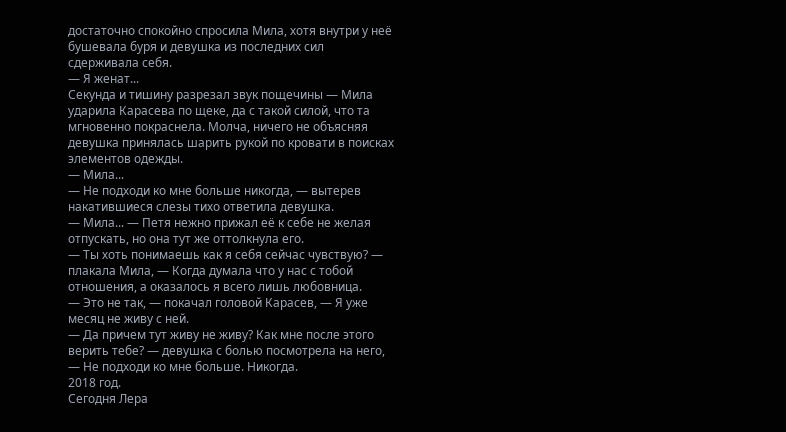достаточно спокойно спросила Мила, хотя внутри у неё бушевала буря и девушка из последних сил сдерживала себя.
— Я женат...
Секунда и тишину разрезал звук пощечины — Мила ударила Карасева по щеке, да с такой силой, что та мгновенно покраснела. Молча, ничего не объясняя девушка принялась шарить рукой по кровати в поисках элементов одежды.
— Мила...
— Не подходи ко мне больше никогда, — вытерев накатившиеся слезы тихо ответила девушка.
— Мила... — Петя нежно прижал её к себе не желая отпускать, но она тут же оттолкнула его.
— Ты хоть понимаешь как я себя сейчас чувствую? — плакала Мила, — Когда думала что у нас с тобой отношения, а оказалось я всего лишь любовница.
— Это не так, — покачал головой Карасев, — Я уже месяц не живу с ней.
— Да причем тут живу не живу? Как мне после этого верить тебе? — девушка с болью посмотрела на него, — Не подходи ко мне больше. Никогда.
2018 год.
Сегодня Лера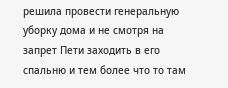решила провести генеральную уборку дома и не смотря на запрет Пети заходить в его спальню и тем более что то там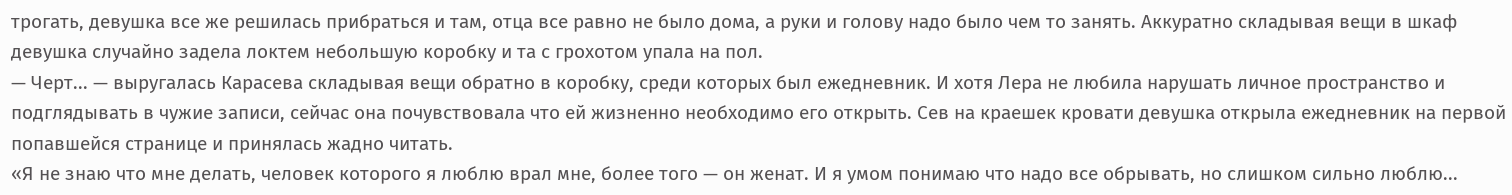трогать, девушка все же решилась прибраться и там, отца все равно не было дома, а руки и голову надо было чем то занять. Аккуратно складывая вещи в шкаф девушка случайно задела локтем небольшую коробку и та с грохотом упала на пол.
— Черт... — выругалась Карасева складывая вещи обратно в коробку, среди которых был ежедневник. И хотя Лера не любила нарушать личное пространство и подглядывать в чужие записи, сейчас она почувствовала что ей жизненно необходимо его открыть. Сев на краешек кровати девушка открыла ежедневник на первой попавшейся странице и принялась жадно читать.
«Я не знаю что мне делать, человек которого я люблю врал мне, более того — он женат. И я умом понимаю что надо все обрывать, но слишком сильно люблю...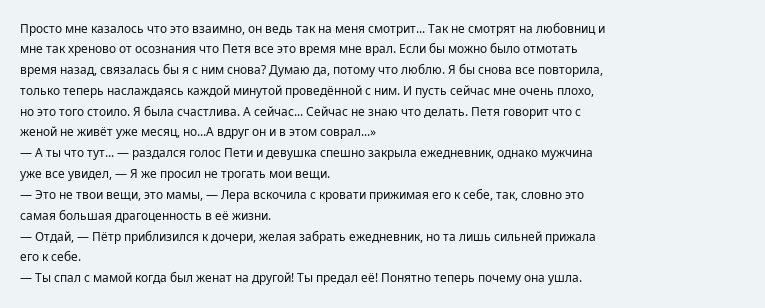Просто мне казалось что это взаимно, он ведь так на меня смотрит... Так не смотрят на любовниц и мне так хреново от осознания что Петя все это время мне врал. Если бы можно было отмотать время назад, связалась бы я с ним снова? Думаю да, потому что люблю. Я бы снова все повторила, только теперь наслаждаясь каждой минутой проведённой с ним. И пусть сейчас мне очень плохо, но это того стоило. Я была счастлива. А сейчас... Сейчас не знаю что делать. Петя говорит что с женой не живёт уже месяц, но...А вдруг он и в этом соврал...»
— А ты что тут... — раздался голос Пети и девушка спешно закрыла ежедневник, однако мужчина уже все увидел, — Я же просил не трогать мои вещи.
— Это не твои вещи, это мамы, — Лера вскочила с кровати прижимая его к себе, так, словно это самая большая драгоценность в её жизни.
— Отдай, — Пётр приблизился к дочери, желая забрать ежедневник, но та лишь сильней прижала его к себе.
— Ты спал с мамой когда был женат на другой! Ты предал её! Понятно теперь почему она ушла.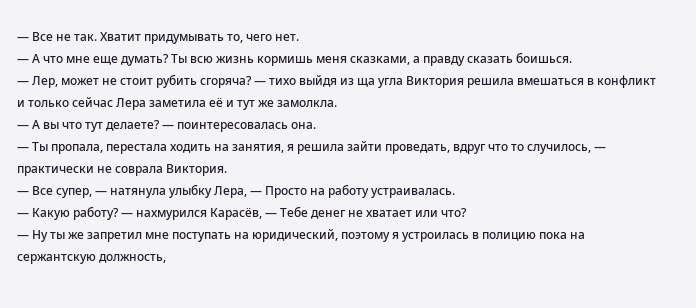— Все не так. Хватит придумывать то, чего нет.
— А что мне еще думать? Ты всю жизнь кормишь меня сказками, а правду сказать боишься.
— Лер, может не стоит рубить сгоряча? — тихо выйдя из ща угла Виктория решила вмешаться в конфликт и только сейчас Лера заметила её и тут же замолкла.
— А вы что тут делаете? — поинтересовалась она.
— Ты пропала, перестала ходить на занятия, я решила зайти проведать, вдруг что то случилось, — практически не соврала Виктория.
— Все супер, — натянула улыбку Лера, — Просто на работу устраивалась.
— Какую работу? — нахмурился Карасёв, — Тебе денег не хватает или что?
— Ну ты же запретил мне поступать на юридический, поэтому я устроилась в полицию пока на сержантскую должность,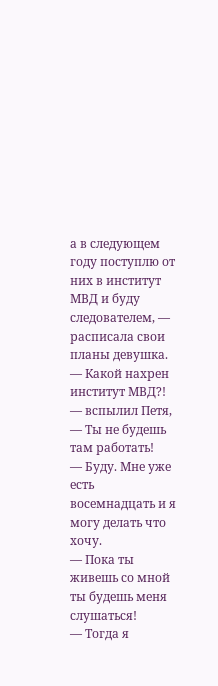а в следующем году поступлю от них в институт МВД и буду следователем, — расписала свои планы девушка.
— Какой нахрен институт МВД?! — вспылил Петя, — Ты не будешь там работать!
— Буду. Мне уже есть восемнадцать и я могу делать что хочу.
— Пока ты живешь со мной ты будешь меня слушаться!
— Тогда я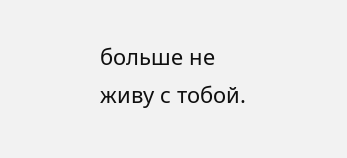больше не живу с тобой.